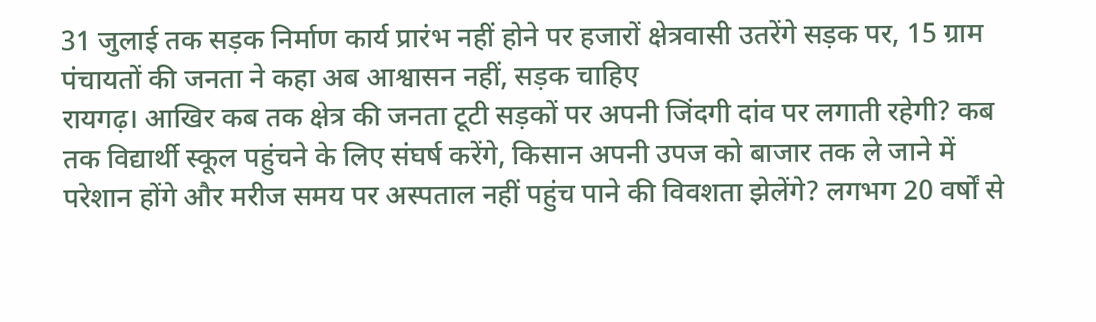31 जुलाई तक सड़क निर्माण कार्य प्रारंभ नहीं होने पर हजारों क्षेत्रवासी उतरेंगे सड़क पर, 15 ग्राम पंचायतों की जनता ने कहा अब आश्वासन नहीं, सड़क चाहिए
रायगढ़। आखिर कब तक क्षेत्र की जनता टूटी सड़कों पर अपनी जिंदगी दांव पर लगाती रहेगी? कब तक विद्यार्थी स्कूल पहुंचने के लिए संघर्ष करेंगे, किसान अपनी उपज को बाजार तक ले जाने में परेशान होंगे और मरीज समय पर अस्पताल नहीं पहुंच पाने की विवशता झेलेंगे? लगभग 20 वर्षों से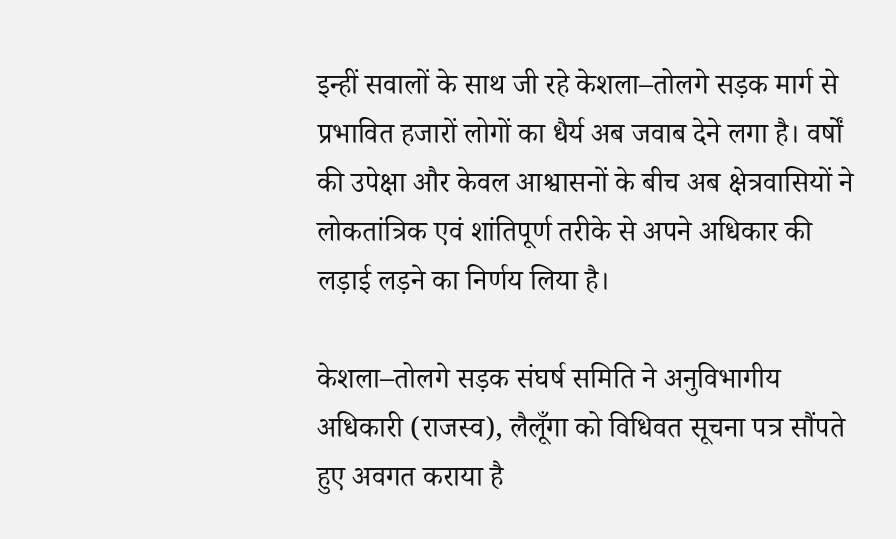इन्हीं सवालों के साथ जी रहे केशला–तोलगे सड़क मार्ग से प्रभावित हजारों लोगों का धैर्य अब जवाब देने लगा है। वर्षों की उपेक्षा और केवल आश्वासनों के बीच अब क्षेत्रवासियों ने लोकतांत्रिक एवं शांतिपूर्ण तरीके से अपने अधिकार की लड़ाई लड़ने का निर्णय लिया है।

केशला–तोलगे सड़क संघर्ष समिति ने अनुविभागीय अधिकारी (राजस्व), लैलूँगा को विधिवत सूचना पत्र सौंपते हुए अवगत कराया है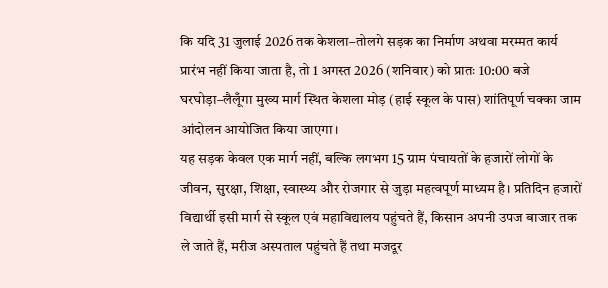कि यदि 31 जुलाई 2026 तक केशला–तोलगे सड़क का निर्माण अथवा मरम्मत कार्य प्रारंभ नहीं किया जाता है, तो 1 अगस्त 2026 (शनिवार) को प्रातः 10:00 बजे घरघोड़ा–लैलूँगा मुख्य मार्ग स्थित केशला मोड़ (हाई स्कूल के पास) शांतिपूर्ण चक्का जाम आंदोलन आयोजित किया जाएगा।
यह सड़क केवल एक मार्ग नहीं, बल्कि लगभग 15 ग्राम पंचायतों के हजारों लोगों के जीवन, सुरक्षा, शिक्षा, स्वास्थ्य और रोजगार से जुड़ा महत्वपूर्ण माध्यम है। प्रतिदिन हजारों विद्यार्थी इसी मार्ग से स्कूल एवं महाविद्यालय पहुंचते हैं, किसान अपनी उपज बाजार तक ले जाते हैं, मरीज अस्पताल पहुंचते हैं तथा मजदूर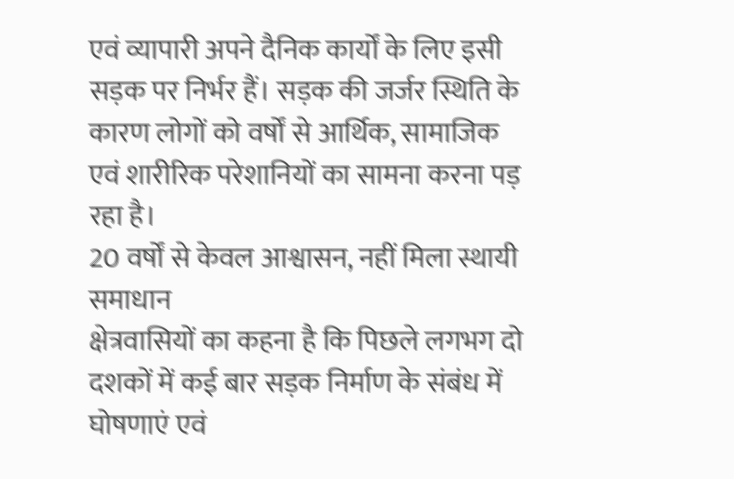एवं व्यापारी अपने दैनिक कार्यों के लिए इसी सड़क पर निर्भर हैं। सड़क की जर्जर स्थिति के कारण लोगों को वर्षों से आर्थिक, सामाजिक एवं शारीरिक परेशानियों का सामना करना पड़ रहा है।
20 वर्षों से केवल आश्वासन, नहीं मिला स्थायी समाधान
क्षेत्रवासियों का कहना है कि पिछले लगभग दो दशकों में कई बार सड़क निर्माण के संबंध में घोषणाएं एवं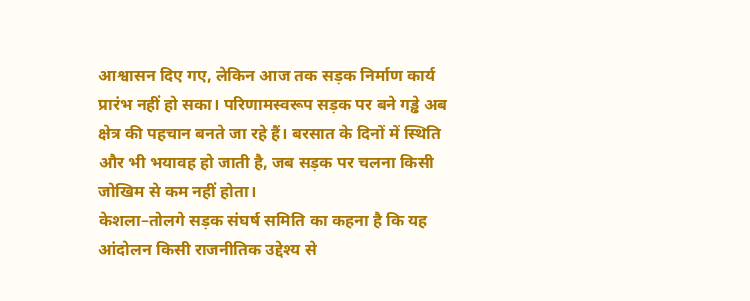आश्वासन दिए गए, लेकिन आज तक सड़क निर्माण कार्य प्रारंभ नहीं हो सका। परिणामस्वरूप सड़क पर बने गड्ढे अब क्षेत्र की पहचान बनते जा रहे हैं। बरसात के दिनों में स्थिति और भी भयावह हो जाती है, जब सड़क पर चलना किसी जोखिम से कम नहीं होता।
केशला–तोलगे सड़क संघर्ष समिति का कहना है कि यह आंदोलन किसी राजनीतिक उद्देश्य से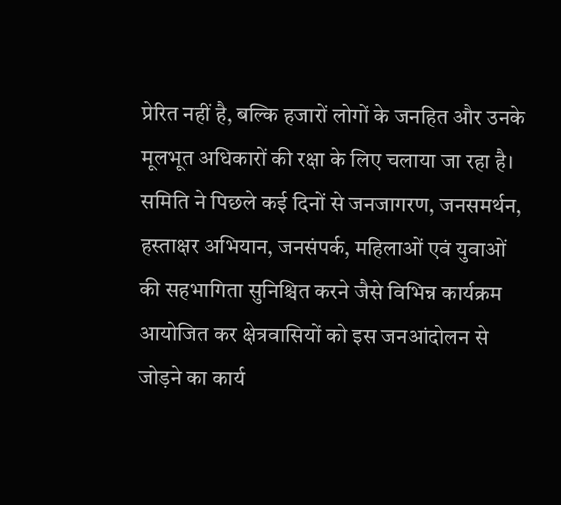प्रेरित नहीं है, बल्कि हजारों लोगों के जनहित और उनके मूलभूत अधिकारों की रक्षा के लिए चलाया जा रहा है। समिति ने पिछले कई दिनों से जनजागरण, जनसमर्थन, हस्ताक्षर अभियान, जनसंपर्क, महिलाओं एवं युवाओं की सहभागिता सुनिश्चित करने जैसे विभिन्न कार्यक्रम आयोजित कर क्षेत्रवासियों को इस जनआंदोलन से जोड़ने का कार्य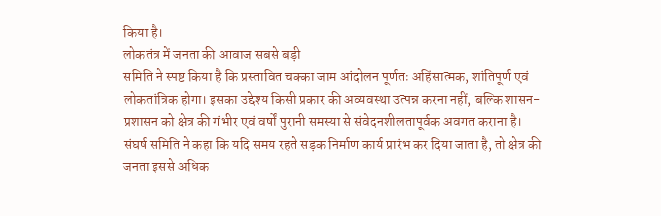किया है।
लोकतंत्र में जनता की आवाज सबसे बड़ी
समिति ने स्पष्ट किया है कि प्रस्तावित चक्का जाम आंदोलन पूर्णतः अहिंसात्मक, शांतिपूर्ण एवं लोकतांत्रिक होगा। इसका उद्देश्य किसी प्रकार की अव्यवस्था उत्पन्न करना नहीं, बल्कि शासन-प्रशासन को क्षेत्र की गंभीर एवं वर्षों पुरानी समस्या से संवेदनशीलतापूर्वक अवगत कराना है।
संघर्ष समिति ने कहा कि यदि समय रहते सड़क निर्माण कार्य प्रारंभ कर दिया जाता है, तो क्षेत्र की जनता इससे अधिक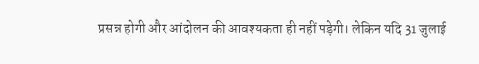प्रसन्न होगी और आंदोलन की आवश्यकता ही नहीं पड़ेगी। लेकिन यदि 31 जुलाई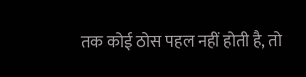तक कोई ठोस पहल नहीं होती है, तो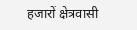हजारों क्षेत्रवासी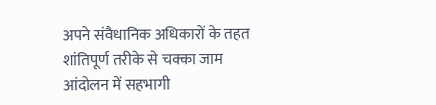अपने संवैधानिक अधिकारों के तहत शांतिपूर्ण तरीके से चक्का जाम आंदोलन में सहभागी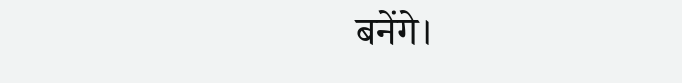बनेंगे।